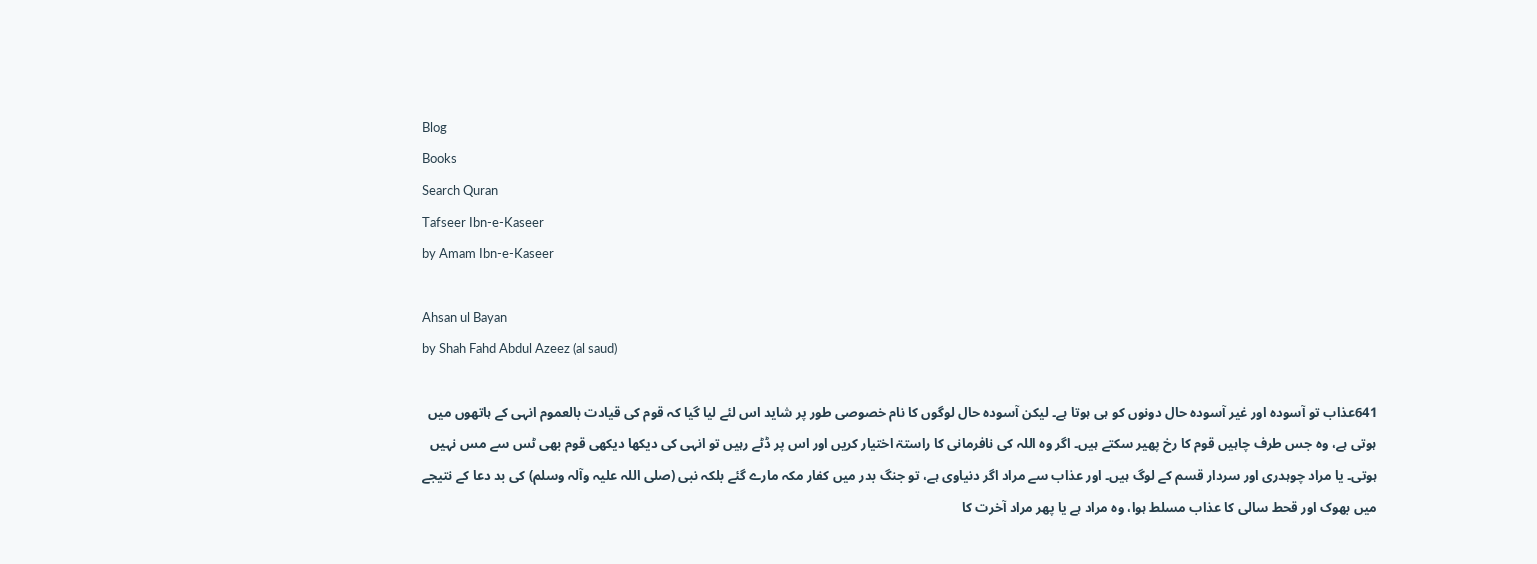Blog
Books
Search Quran
Tafseer Ibn-e-Kaseer
by Amam Ibn-e-Kaseer

Ahsan ul Bayan
by Shah Fahd Abdul Azeez (al saud)

641عذاب تو آسودہ اور غیر آسودہ حال دونوں کو ہی ہوتا ہے۔ لیکن آسودہ حال لوگوں کا نام خصوصی طور پر شاید اس لئے لیا گیا کہ قوم کی قیادت بالعموم انہی کے ہاتھوں میں ہوتی ہے، وہ جس طرف چاہیں قوم کا رخ پھیر سکتے ہیں۔ اگر وہ اللہ کی نافرمانی کا راستۃ اختیار کریں اور اس پر ڈٹے رہیں تو انہی کی دیکھا دیکھی قوم بھی ٹس سے مس نہیں ہوتی۔ یا مراد چوہدری اور سردار قسم کے لوگ ہیں۔ اور عذاب سے مراد اگر دنیاوی ہے، تو جنگ بدر میں کفار مکہ مارے گئے بلکہ نبی (صلی اللہ علیہ وآلہ وسلم) کی بد دعا کے نتیجے میں بھوک اور قحط سالی کا عذاب مسلط ہوا، وہ مراد ہے یا پھر مراد آخرت کا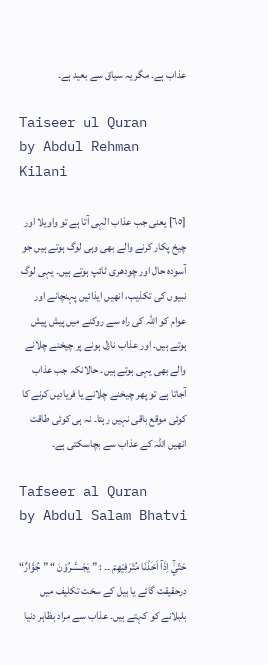عذاب ہے۔ مگر یہ سیاق سے بعید ہے۔

Taiseer ul Quran
by Abdul Rehman Kilani

[٦٥] یعنی جب عذاب الٰہی آتا ہے تو واویلا اور چیخ پکار کرنے والے بھی وہی لوگ ہوتے ہیں جو آسودہ حال اور چودھری ٹائپ ہوتے ہیں۔ یہی لوگ نبیوں کی تکذیب، انھیں ایذائیں پہنچانے اور عوام کو اللہ کی راہ سے روکنے میں پیش پیش ہوتے ہیں۔ اور عذاب نازل ہونے پر چیخنے چلانے والے بھی یہی ہوتے ہیں۔ حالانکہ جب عذاب آجاتا ہے تو پھر چیخنے چلانے یا فریادیں کرنے کا کوئی موقع باقی نہیں رہتا۔ نہ ہی کوئی طاقت انھیں اللہ کے عذاب سے بچاسکتی ہے۔

Tafseer al Quran
by Abdul Salam Bhatvi

حَتّيٰٓ اِذَآ اَخَذْنَا مُتْرَفِيْهِمْ ۔۔ : ” يَجْــــَٔــرُوْنَ “ ” جُؤَارٌ“ درحقیقت گائے یا بیل کے سخت تکلیف میں بلبلانے کو کہتے ہیں۔ عذاب سے مراد بظاہر دنیا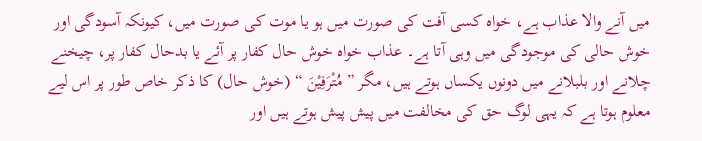میں آنے والا عذاب ہے، خواہ کسی آفت کی صورت میں ہو یا موت کی صورت میں، کیونکہ آسودگی اور خوش حالی کی موجودگی میں وہی آتا ہے۔ عذاب خواہ خوش حال کفار پر آئے یا بدحال کفار پر، چیخنے چلانے اور بلبلانے میں دونوں یکساں ہوتے ہیں، مگر ” مُتْرَفِیْنَ “ (خوش حال) کا ذکر خاص طور پر اس لیے معلوم ہوتا ہے کہ یہی لوگ حق کی مخالفت میں پیش پیش ہوتے ہیں اور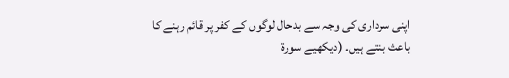اپنی سرداری کی وجہ سے بدحال لوگوں کے کفر پر قائم رہنے کا باعث بنتے ہیں۔ (دیکھیے سورة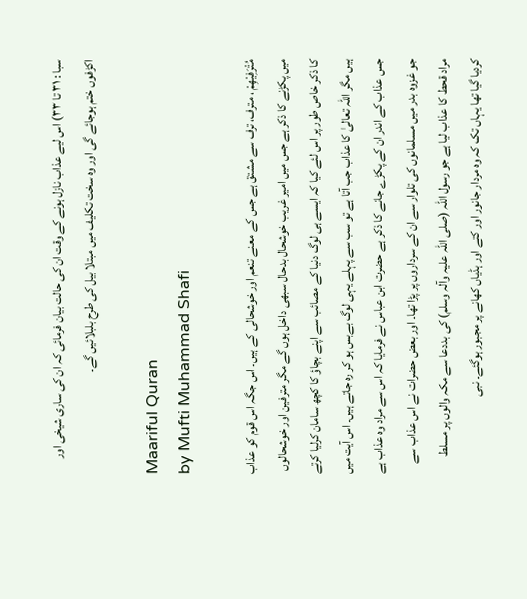سبا : ٣١ تا ٣٣) اس لیے عذاب نازل ہونے کے وقت ان کی حالت بیان فرمائی کہ ان کی ساری شیخی اور اکڑفوں ختم ہوجائے گی اور وہ سخت تکلیف میں مبتلا بیل کی طرح بلبلائیں گے۔

Maariful Quran
by Mufti Muhammad Shafi

مُتْرَفِيْهِمْ ، مترف، ترف سے مشتق ہے جس کے معنے تنعم اور خوشحالی کے ہیں۔ اس جگہ اس قوم کو عذاب میں پکڑنے کا ذکر ہے جس میں امیر غریب خوشحال بدحال سبھی داخل ہوں گے مگر مترفین اور خوشحالوں کا ذکر خاص طور پر اس لئے کیا کہ ایسے ہی لوگ دنیا کے مصائب سے اپنے بچاؤ کا کچھ سامان کرلیا کرتے ہیں مگر اللہ تعالیٰ کا عذاب جب آتا ہے تو سب سے پہلے یہی لوگ بےبس ہو کر رہ جاتے ہیں۔ اس آیت میں جس عذاب کے اندر ان کے پکڑے جانے کا ذکر ہے حضرت ابن عباس نے فرمایا کہ اس سے مراد وہ عذاب ہے جو غزوہ بدر میں مسلمانوں کی تلوار سے ان کے سرداروں پر پڑا تھا۔ اور بعض حضرات نے اس عذاب سے مراد قحط کا عذاب لیا ہے جو رسول اللہ (صلی اللہ علیہ وآلہ وسلم) کی بددعا سے مکہ والوں پر مسلط کردیا گیا تھا یہاں تک کہ وہ مردار جانور اور کتے اور ہڈیاں کھانے پر مجبور ہوگئے۔ نبی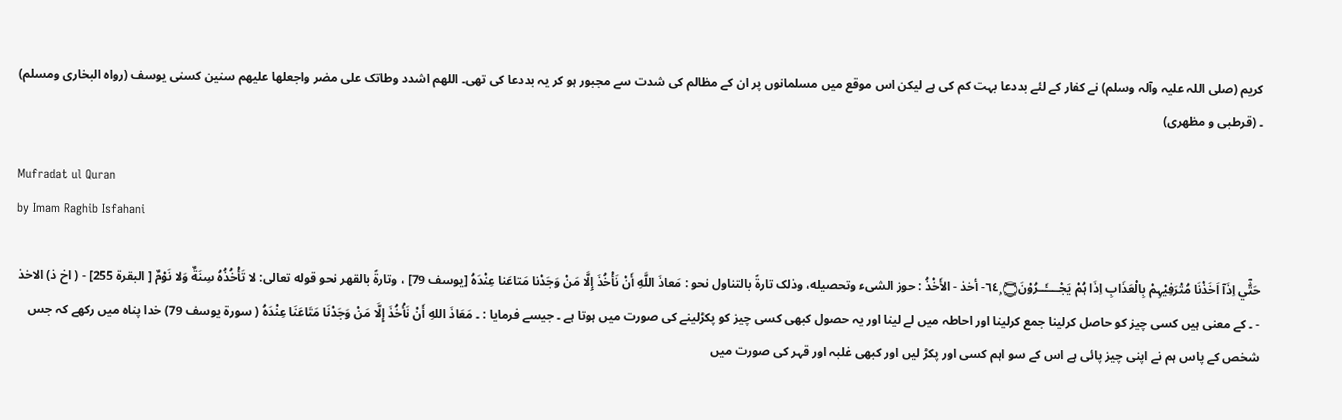کریم (صلی اللہ علیہ وآلہ وسلم) نے کفار کے لئے بددعا بہت کم کی ہے لیکن اس موقع میں مسلمانوں پر ان کے مظالم کی شدت سے مجبور ہو کر یہ بددعا کی تھی۔ اللھم اشدد وطاتک علی مضر واجعلھا علیھم سنین کسنی یوسف (رواہ البخاری ومسلم) ۔ (قرطبی و مظھری)

Mufradat ul Quran
by Imam Raghib Isfahani

حَتّٰٓي اِذَآ اَخَذْنَا مُتْرَفِيْہِمْ بِالْعَذَابِ اِذَا ہُمْ يَجْــــَٔــرُوْنَ۝ ٦٤ۭ- أخذ - الأَخْذُ : حوز الشیء وتحصیله، وذلک تارةً بالتناول نحو : مَعاذَ اللَّهِ أَنْ نَأْخُذَ إِلَّا مَنْ وَجَدْنا مَتاعَنا عِنْدَهُ [يوسف 79] ، وتارةً بالقهر نحو قوله تعالی: لا تَأْخُذُهُ سِنَةٌ وَلا نَوْمٌ [ البقرة 255] - ( اخ ذ) الاخذ - ۔ کے معنی ہیں کسی چیز کو حاصل کرلینا جمع کرلینا اور احاطہ میں لے لینا اور یہ حصول کبھی کسی چیز کو پکڑلینے کی صورت میں ہوتا ہے ۔ جیسے فرمایا : ۔ مَعَاذَ اللهِ أَنْ نَأْخُذَ إِلَّا مَنْ وَجَدْنَا مَتَاعَنَا عِنْدَهُ ( سورة يوسف 79) خدا پناہ میں رکھے کہ جس شخص کے پاس ہم نے اپنی چیز پائی ہے اس کے سو اہم کسی اور پکڑ لیں اور کبھی غلبہ اور قہر کی صورت میں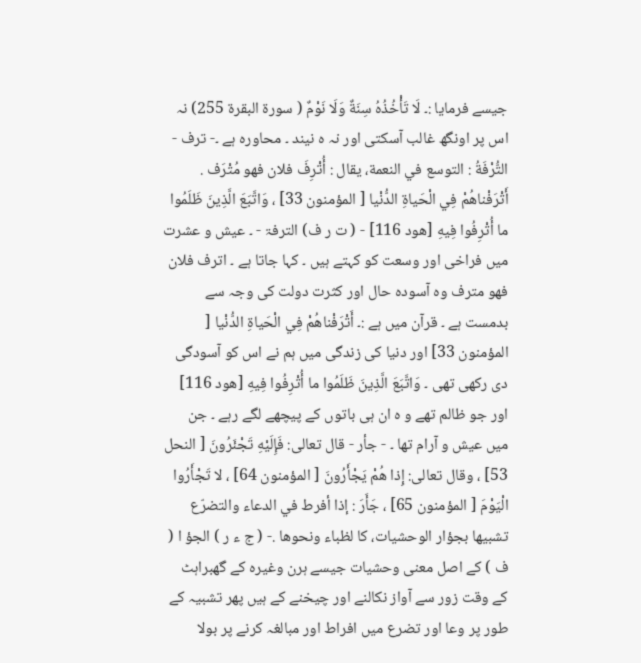جیسے فرمایا :۔ لَا تَأْخُذُهُ سِنَةٌ وَلَا نَوْمٌ ( سورة البقرة 255) نہ اس پر اونگھ غالب آسکتی اور نہ ہ نیند ۔ محاورہ ہے ۔- ترف - التُّرْفَةُ : التوسع في النعمة، يقال : أُتْرِفَ فلان فهو مُتْرَف . أَتْرَفْناهُمْ فِي الْحَياةِ الدُّنْيا [ المؤمنون 33] ، وَاتَّبَعَ الَّذِينَ ظَلَمُوا ما أُتْرِفُوا فِيهِ [هود 116] - ( ت ر ف) الترفۃ - ۔ عیش و عشرت میں فراخی اور وسعت کو کہتے ہیں ۔ کہا جاتا ہے ۔ اترف فلان فھو مترف وہ آسودہ حال اور کثرت دولت کی وجہ سے بدمست ہے ۔ قرآن میں ہے :۔ أَتْرَفْناهُمْ فِي الْحَياةِ الدُّنْيا [ المؤمنون 33] اور دنیا کی زندگی میں ہم نے اس کو آسودگی دی رکھی تھی ۔ وَاتَّبَعَ الَّذِينَ ظَلَمُوا ما أُتْرِفُوا فِيهِ [هود 116] اور جو ظالم تھے و ہ ان ہی باتوں کے پیچھے لگے رہے ۔ جن میں عیش و آرام تھا ۔ - جأر - قال تعالی: فَإِلَيْهِ تَجْئَرُونَ [ النحل 53] ، وقال تعالی: إِذا هُمْ يَجْأَرُونَ [ المؤمنون 64] ، لا تَجْأَرُوا الْيَوْمَ [ المؤمنون 65] ، جَأَرَ : إذا أفرط في الدعاء والتضرّع تشبيها بجؤار الوحشیات، کا لظباء ونحوها .- ( ج ء ر ) الجؤ ا ( ف ) کے اصل معنی وحشیات جیسے ہرن وغیرہ کے گھبراہٹ کے وقت زور سے آواز نکالنے اور چیخنے کے ہیں پھر تشبیہ کے طور پر وعا اور تضرع میں افراط اور مبالغہ کرنے پر بولا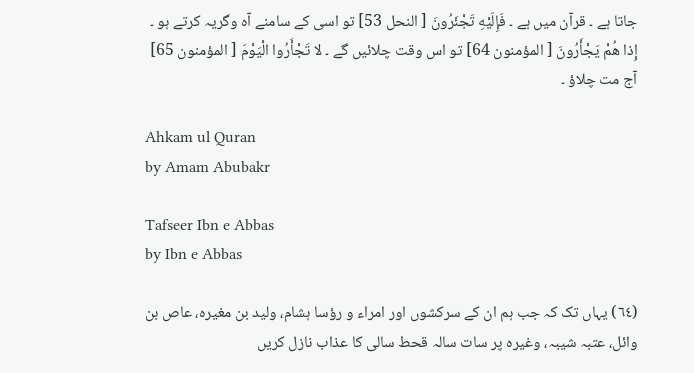جاتا ہے ۔ قرآن میں ہے ۔ فَإِلَيْهِ تَجْئَرُونَ [ النحل 53] تو اسی کے سامنے آہ وگریہ کرتے ہو ۔ إِذا هُمْ يَجْأَرُونَ [ المؤمنون 64] تو اس وقت چلائیں گے ۔ لا تَجْأَرُوا الْيَوْمَ [ المؤمنون 65] آج مت چلاؤ ۔

Ahkam ul Quran
by Amam Abubakr

Tafseer Ibn e Abbas
by Ibn e Abbas

(٦٤) یہاں تک کہ جب ہم ان کے سرکشوں اور امراء و رؤسا ہشام، ولید بن مغیرہ، عاص بن وائل، عتبہ شیبہ، وغیرہ پر سات سالہ قحط سالی کا عذاب نازل کریں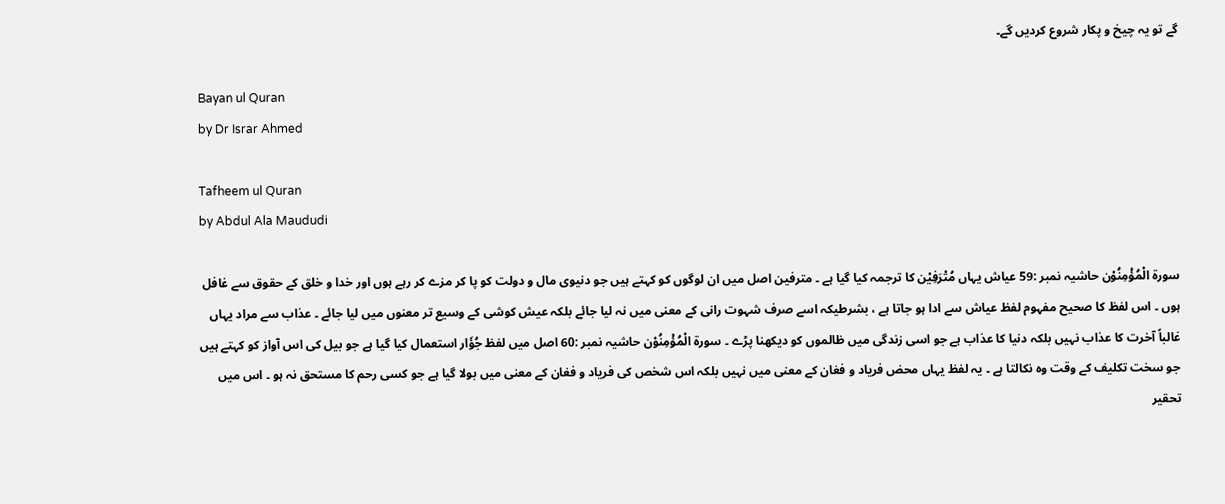گے تو یہ چیخ و پکار شروع کردیں گے۔

Bayan ul Quran
by Dr Israr Ahmed

Tafheem ul Quran
by Abdul Ala Maududi

سورة الْمُؤْمِنُوْن حاشیہ نمبر :59 عیاش یہاں مُتْرَفِیْن کا ترجمہ کیا گیا ہے ۔ مترفین اصل میں ان لوگوں کو کہتے ہیں جو دنیوی مال و دولت کو پا کر مزے کر رہے ہوں اور خدا و خلق کے حقوق سے غافل ہوں ۔ اس لفظ کا صحیح مفہوم لفظ عیاش سے ادا ہو جاتا ہے ، بشرطیکہ اسے صرف شہوت رانی کے معنی میں نہ لیا جائے بلکہ عیش کوشی کے وسیع تر معنوں میں لیا جائے ۔ عذاب سے مراد یہاں غالباً آخرت کا عذاب نہیں بلکہ دنیا کا عذاب ہے جو اسی زندگی میں ظالموں کو دیکھنا پڑے ۔ سورة الْمُؤْمِنُوْن حاشیہ نمبر :60 اصل میں لفظ جُؤَار استعمال کیا گیا ہے جو بیل کی اس آواز کو کہتے ہیں جو سخت تکلیف کے وقت وہ نکالتا ہے ۔ یہ لفظ یہاں محض فریاد و فغان کے معنی میں نہیں بلکہ اس شخص کی فریاد و فغان کے معنی میں بولا گیا ہے جو کسی رحم کا مستحق نہ ہو ۔ اس میں تحقیر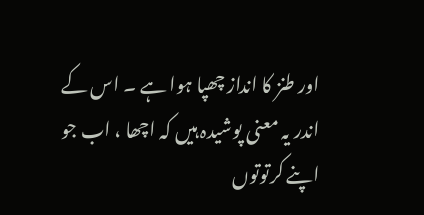اور طنز کا انداز چھپا ہوا ہے ۔ اس کے اندر یہ معنی پوشیدہ ہیں کہ اچھا ، اب جو اپنے کرتوتوں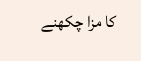کا مزا چکھنے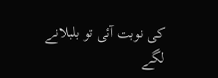کی نوبت آئی تو بلبلانے لگے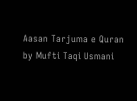Aasan Tarjuma e Quran
by Mufti Taqi Usmani